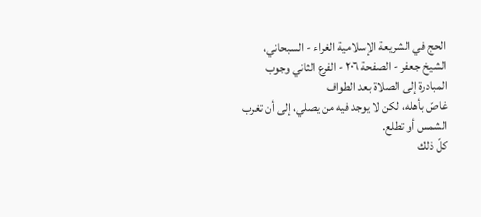الحج في الشريعة الإسلامية الغراء - السبحاني، الشيخ جعفر - الصفحة ٢٠٦ - الفرع الثاني وجوب المبادرة إلى الصلاة بعد الطواف
غاصّ بأهله، لكن لا يوجد فيه من يصلي، إلى أن تغرب الشمس أو تطلع.
كلّ ذلك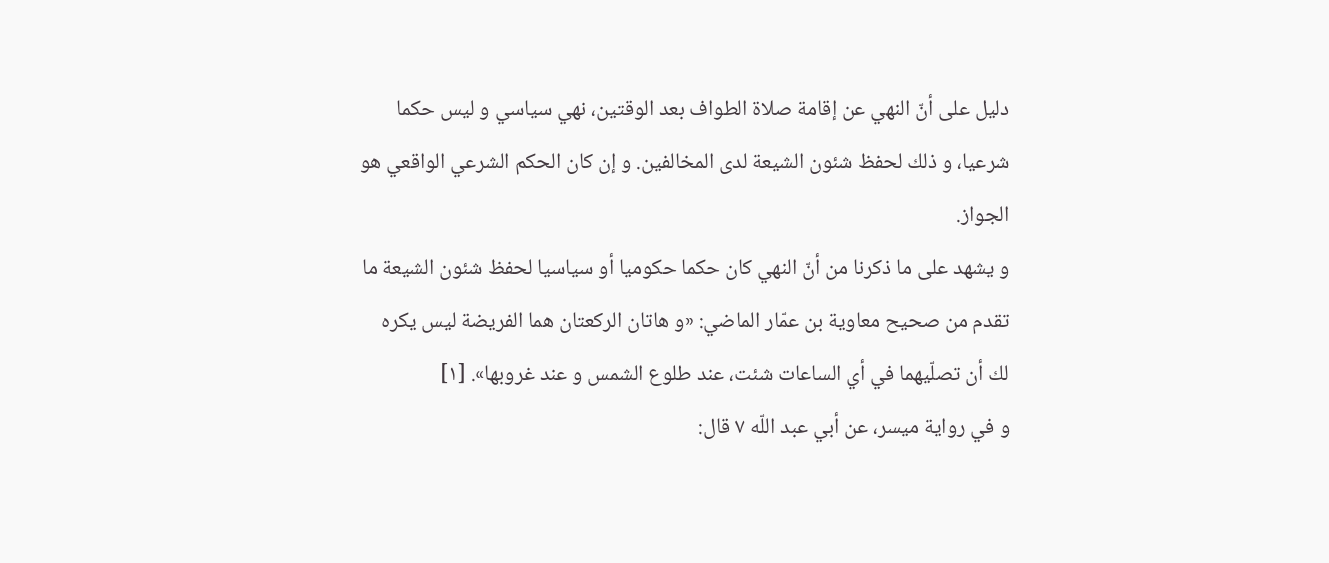دليل على أنّ النهي عن إقامة صلاة الطواف بعد الوقتين، نهي سياسي و ليس حكما شرعيا، و ذلك لحفظ شئون الشيعة لدى المخالفين. و إن كان الحكم الشرعي الواقعي هو الجواز.
و يشهد على ما ذكرنا من أنّ النهي كان حكما حكوميا أو سياسيا لحفظ شئون الشيعة ما تقدم من صحيح معاوية بن عمّار الماضي: «و هاتان الركعتان هما الفريضة ليس يكره لك أن تصلّيهما في أي الساعات شئت، عند طلوع الشمس و عند غروبها». [١]
و في رواية ميسر، عن أبي عبد اللّه ٧ قال: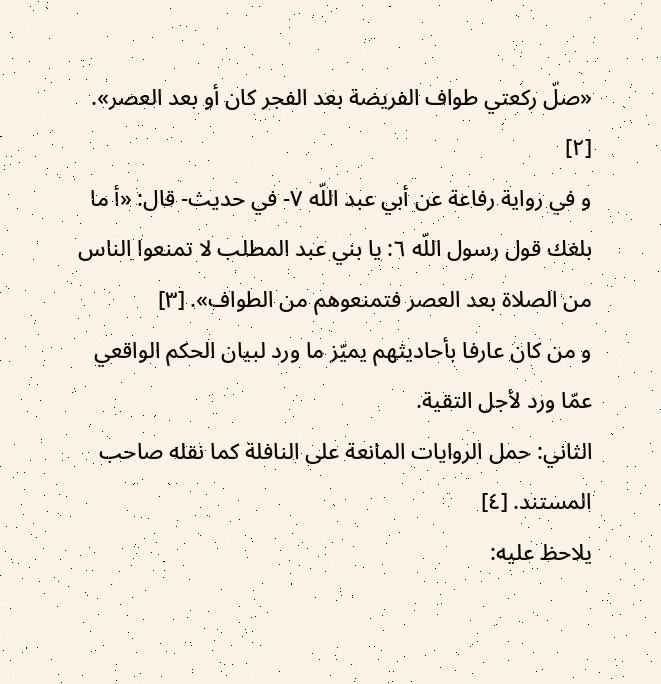«صلّ ركعتي طواف الفريضة بعد الفجر كان أو بعد العصر». [٢]
و في رواية رفاعة عن أبي عبد اللّه ٧- في حديث- قال: «أ ما بلغك قول رسول اللّه ٦: يا بني عبد المطلب لا تمنعوا الناس من الصلاة بعد العصر فتمنعوهم من الطواف». [٣]
و من كان عارفا بأحاديثهم يميّز ما ورد لبيان الحكم الواقعي عمّا ورد لأجل التقية.
الثاني: حمل الروايات المانعة على النافلة كما نقله صاحب المستند. [٤]
يلاحظ عليه: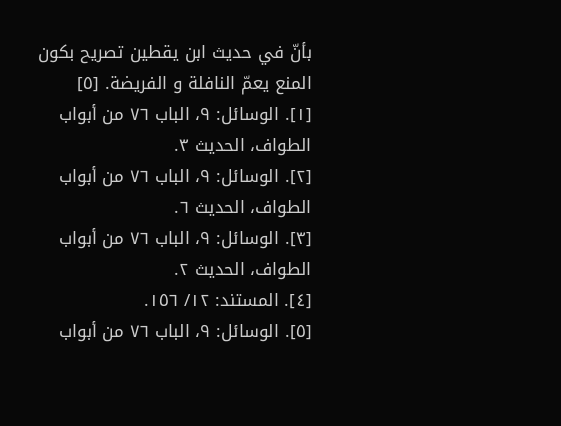بأنّ في حديث ابن يقطين تصريح بكون المنع يعمّ النافلة و الفريضة. [٥]
[١]. الوسائل: ٩، الباب ٧٦ من أبواب الطواف، الحديث ٣.
[٢]. الوسائل: ٩، الباب ٧٦ من أبواب الطواف، الحديث ٦.
[٣]. الوسائل: ٩، الباب ٧٦ من أبواب الطواف، الحديث ٢.
[٤]. المستند: ١٢/ ١٥٦.
[٥]. الوسائل: ٩، الباب ٧٦ من أبواب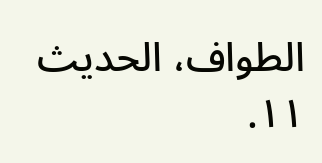الطواف، الحديث ١١.